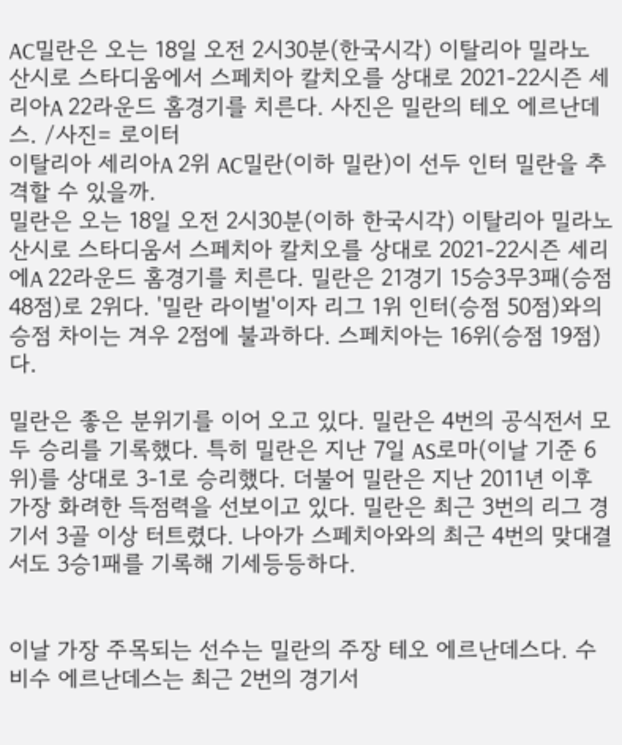AC밀란은 오는 18일 오전 2시30분(한국시각) 이탈리아 밀라노 산시로 스타디움에서 스페치아 칼치오를 상대로 2021-22시즌 세리아A 22라운드 홈경기를 치른다. 사진은 밀란의 테오 에르난데스. /사진= 로이터
이탈리아 세리아A 2위 AC밀란(이하 밀란)이 선두 인터 밀란을 추격할 수 있을까.
밀란은 오는 18일 오전 2시30분(이하 한국시각) 이탈리아 밀라노 산시로 스타디움서 스페치아 칼치오를 상대로 2021-22시즌 세리에A 22라운드 홈경기를 치른다. 밀란은 21경기 15승3무3패(승점 48점)로 2위다. '밀란 라이벌'이자 리그 1위 인터(승점 50점)와의 승점 차이는 겨우 2점에 불과하다. 스페치아는 16위(승점 19점)다.

밀란은 좋은 분위기를 이어 오고 있다. 밀란은 4번의 공식전서 모두 승리를 기록했다. 특히 밀란은 지난 7일 AS로마(이날 기준 6위)를 상대로 3-1로 승리했다. 더불어 밀란은 지난 2011년 이후 가장 화려한 득점력을 선보이고 있다. 밀란은 최근 3번의 리그 경기서 3골 이상 터트렸다. 나아가 스페치아와의 최근 4번의 맞대결서도 3승1패를 기록해 기세등등하다.


이날 가장 주목되는 선수는 밀란의 주장 테오 에르난데스다. 수비수 에르난데스는 최근 2번의 경기서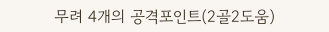무려 4개의 공격포인트(2골2도움)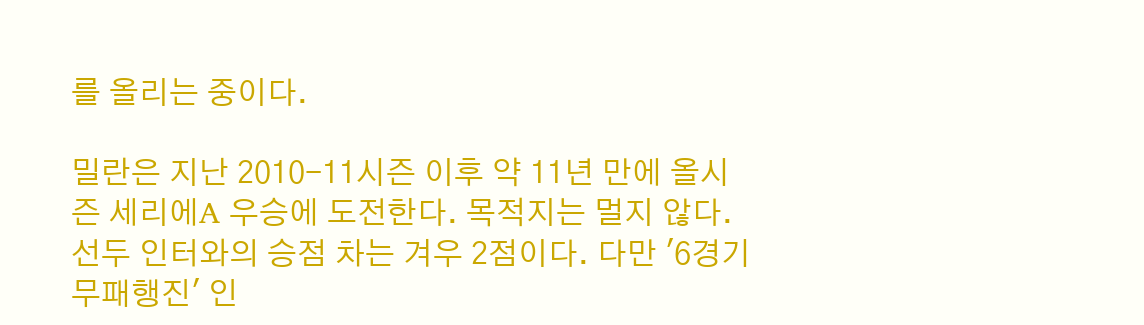를 올리는 중이다.

밀란은 지난 2010-11시즌 이후 약 11년 만에 올시즌 세리에A 우승에 도전한다. 목적지는 멀지 않다. 선두 인터와의 승점 차는 겨우 2점이다. 다만 '6경기 무패행진' 인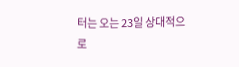터는 오는 23일 상대적으로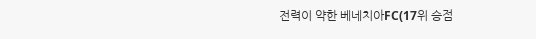전력이 약한 베네치아FC(17위 승점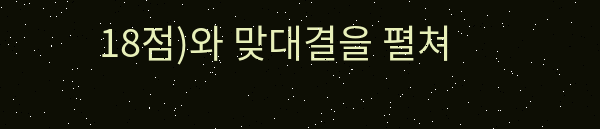18점)와 맞대결을 펼쳐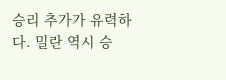승리 추가가 유력하다. 밀란 역시 승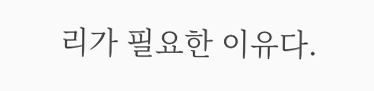리가 필요한 이유다.